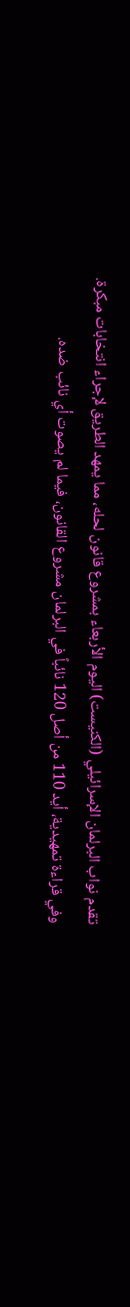تقدم نواب البرلمان الإسرائيلي (الكنيست) اليوم الأربعاء بمشروع قانون لحله، مما يمهد الطريق لإجراء انتخابات مبكرة.
وفي قراءة تمهيدية، أيد 110 من أصل 120 نائباً في البرلمان مشروع القانون، فيما لم يصوت أي نائب ضده.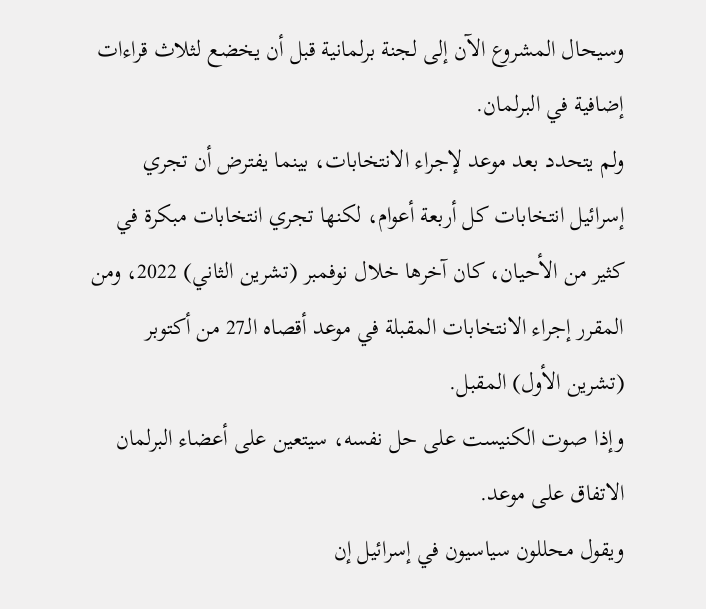وسيحال المشروع الآن إلى لجنة برلمانية قبل أن يخضع لثلاث قراءات إضافية في البرلمان.
ولم يتحدد بعد موعد لإجراء الانتخابات، بينما يفترض أن تجري إسرائيل انتخابات كل أربعة أعوام، لكنها تجري انتخابات مبكرة في كثير من الأحيان، كان آخرها خلال نوفمبر (تشرين الثاني) 2022، ومن المقرر إجراء الانتخابات المقبلة في موعد أقصاه الـ27 من أكتوبر (تشرين الأول) المقبل.
وإذا صوت الكنيست على حل نفسه، سيتعين على أعضاء البرلمان الاتفاق على موعد.
ويقول محللون سياسيون في إسرائيل إن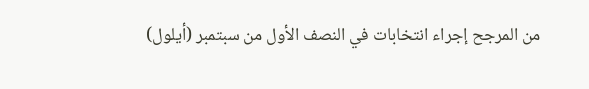من المرجح إجراء انتخابات في النصف الأول من سبتمبر (أيلول)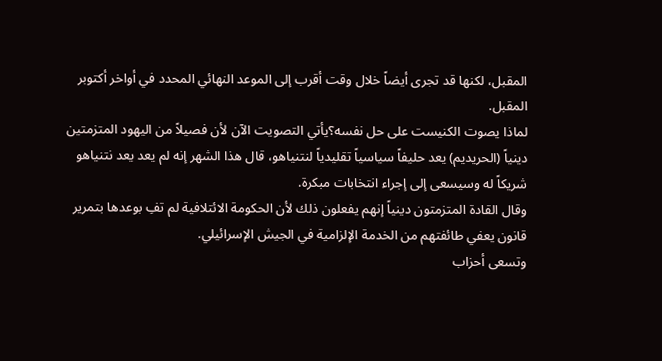المقبل، لكنها قد تجرى أيضاً خلال وقت أقرب إلى الموعد النهائي المحدد في أواخر أكتوبر المقبل.
لماذا يصوت الكنيست على حل نفسه؟يأتي التصويت الآن لأن فصيلاً من اليهود المتزمتين دينياً (الحريديم) يعد حليفاً سياسياً تقليدياً لنتنياهو، قال هذا الشهر إنه لم يعد يعد نتنياهو شريكاً له وسيسعى إلى إجراء انتخابات مبكرة.
وقال القادة المتزمتون دينياً إنهم يفعلون ذلك لأن الحكومة الائتلافية لم تفِ بوعدها بتمرير قانون يعفي طائفتهم من الخدمة الإلزامية في الجيش الإسرائيلي.
وتسعى أحزاب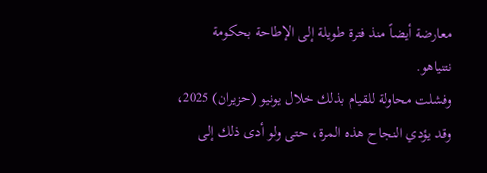معارضة أيضاً منذ فترة طويلة إلى الإطاحة بحكومة نتنياهو.
وفشلت محاولة للقيام بذلك خلال يونيو (حزيران) 2025، وقد يؤدي النجاح هذه المرة، حتى ولو أدى ذلك إلى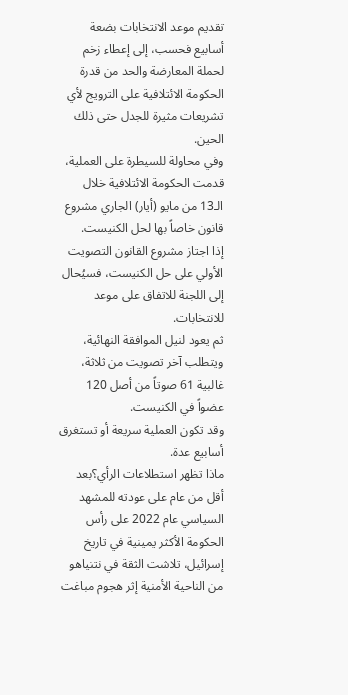تقديم موعد الانتخابات بضعة أسابيع فحسب، إلى إعطاء زخم لحملة المعارضة والحد من قدرة الحكومة الائتلافية على الترويج لأي تشريعات مثيرة للجدل حتى ذلك الحين.
وفي محاولة للسيطرة على العملية، قدمت الحكومة الائتلافية خلال الـ13 من مايو (أيار) الجاري مشروع قانون خاصاً بها لحل الكنيست.
إذا اجتاز مشروع القانون التصويت الأولي على حل الكنيست، فسيُحال إلى اللجنة للاتفاق على موعد للانتخابات.
ثم يعود لنيل الموافقة النهائية، ويتطلب آخر تصويت من ثلاثة، غالبية 61 صوتاً من أصل 120 عضواً في الكنيست.
وقد تكون العملية سريعة أو تستغرق أسابيع عدة.
ماذا تظهر استطلاعات الرأي؟بعد أقل من عام على عودته للمشهد السياسي عام 2022 على رأس الحكومة الأكثر يمينية في تاريخ إسرائيل، تلاشت الثقة في نتنياهو من الناحية الأمنية إثر هجوم مباغت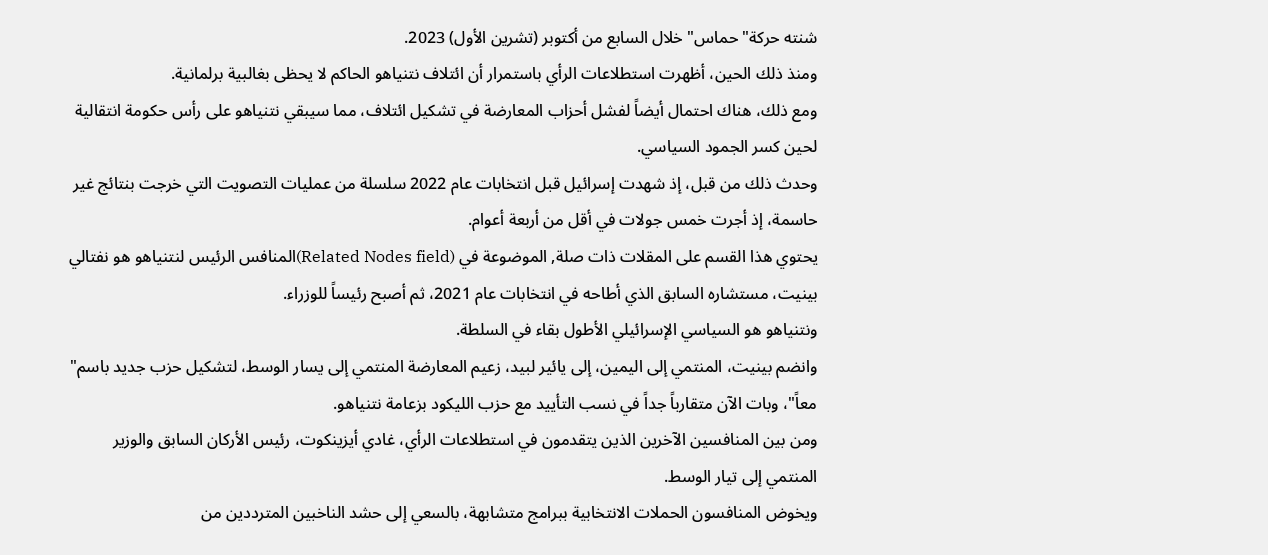شنته حركة" حماس" خلال السابع من أكتوبر (تشرين الأول) 2023.
ومنذ ذلك الحين، أظهرت استطلاعات الرأي باستمرار أن ائتلاف نتنياهو الحاكم لا يحظى بغالبية برلمانية.
ومع ذلك، هناك احتمال أيضاً لفشل أحزاب المعارضة في تشكيل ائتلاف، مما سيبقي نتنياهو على رأس حكومة انتقالية لحين كسر الجمود السياسي.
وحدث ذلك من قبل، إذ شهدت إسرائيل قبل انتخابات عام 2022 سلسلة من عمليات التصويت التي خرجت بنتائج غير حاسمة، إذ أجرت خمس جولات في أقل من أربعة أعوام.
يحتوي هذا القسم على المقلات ذات صلة, الموضوعة في (Related Nodes field)المنافس الرئيس لنتنياهو هو نفتالي بينيت، مستشاره السابق الذي أطاحه في انتخابات عام 2021، ثم أصبح رئيساً للوزراء.
ونتنياهو هو السياسي الإسرائيلي الأطول بقاء في السلطة.
وانضم بينيت، المنتمي إلى اليمين، إلى يائير لبيد، زعيم المعارضة المنتمي إلى يسار الوسط، لتشكيل حزب جديد باسم" معاً"، وبات الآن متقارباً جداً في نسب التأييد مع حزب الليكود بزعامة نتنياهو.
ومن بين المنافسين الآخرين الذين يتقدمون في استطلاعات الرأي، غادي أيزينكوت، رئيس الأركان السابق والوزير المنتمي إلى تيار الوسط.
ويخوض المنافسون الحملات الانتخابية ببرامج متشابهة، بالسعي إلى حشد الناخبين المترددين من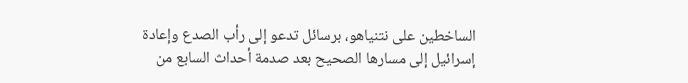الساخطين على نتنياهو، برسائل تدعو إلى رأب الصدع وإعادة إسرائيل إلى مسارها الصحيح بعد صدمة أحداث السابع من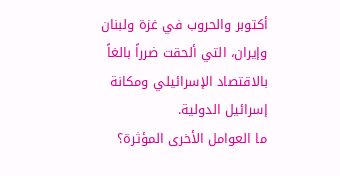أكتوبر والحروب في غزة ولبنان وإيران، التي ألحقت ضرراً بالغاً بالاقتصاد الإسرائيلي ومكانة إسرائيل الدولية.
ما العوامل الأخرى المؤثرة؟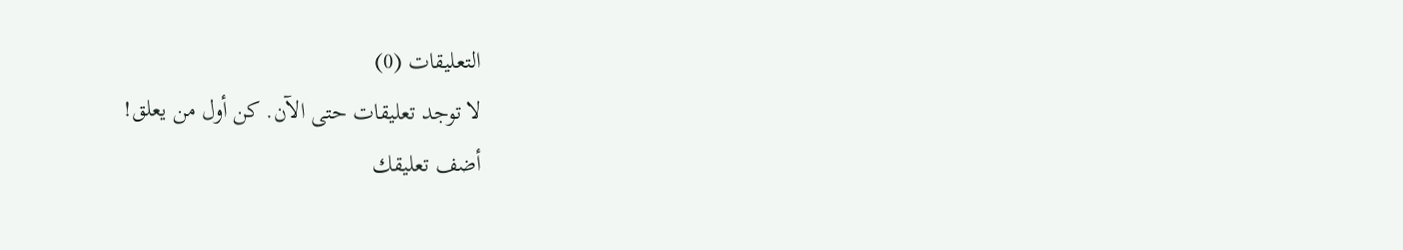التعليقات (0)
لا توجد تعليقات حتى الآن. كن أول من يعلق!
أضف تعليقك